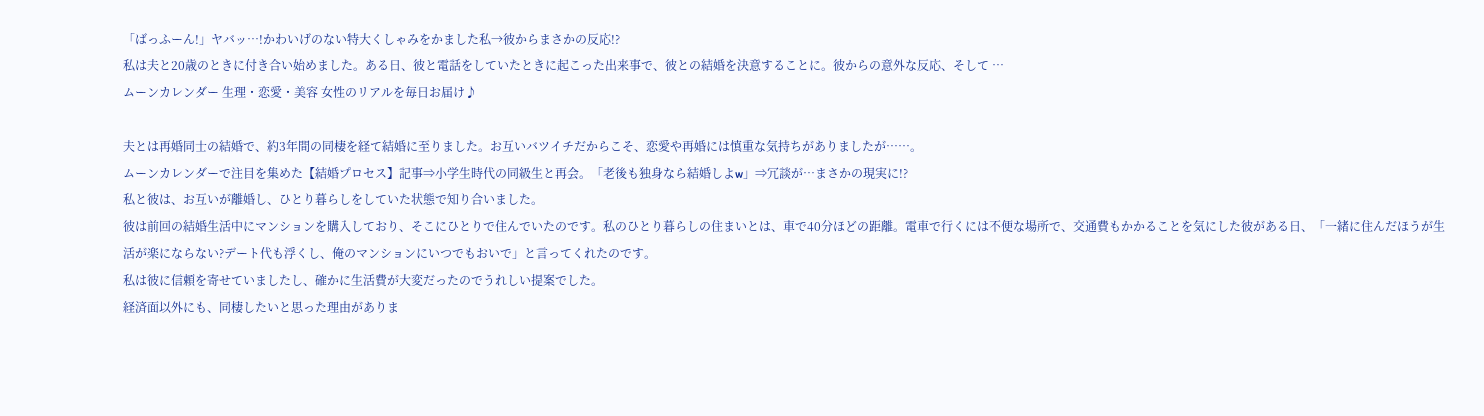「ばっふーん!」ヤバッ…!かわいげのない特大くしゃみをかました私→彼からまさかの反応!?
私は夫と20歳のときに付き合い始めました。ある日、彼と電話をしていたときに起こった出来事で、彼との結婚を決意することに。彼からの意外な反応、そして …
ムーンカレンダー 生理・恋愛・美容 女性のリアルを毎日お届け♪

夫とは再婚同士の結婚で、約3年間の同棲を経て結婚に至りました。お互いバツイチだからこそ、恋愛や再婚には慎重な気持ちがありましたが……。
ムーンカレンダーで注目を集めた【結婚プロセス】記事⇒小学生時代の同級生と再会。「老後も独身なら結婚しよw」⇒冗談が…まさかの現実に!?
私と彼は、お互いが離婚し、ひとり暮らしをしていた状態で知り合いました。
彼は前回の結婚生活中にマンションを購入しており、そこにひとりで住んでいたのです。私のひとり暮らしの住まいとは、車で40分ほどの距離。電車で行くには不便な場所で、交通費もかかることを気にした彼がある日、「一緒に住んだほうが生活が楽にならない?デート代も浮くし、俺のマンションにいつでもおいで」と言ってくれたのです。
私は彼に信頼を寄せていましたし、確かに生活費が大変だったのでうれしい提案でした。
経済面以外にも、同棲したいと思った理由がありま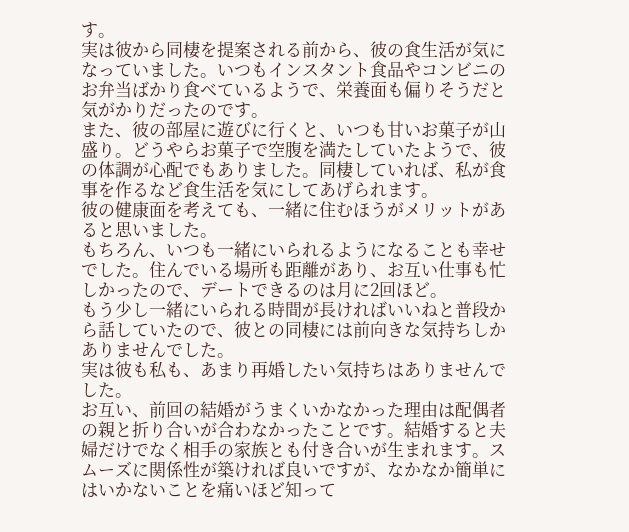す。
実は彼から同棲を提案される前から、彼の食生活が気になっていました。いつもインスタント食品やコンビニのお弁当ばかり食べているようで、栄養面も偏りそうだと気がかりだったのです。
また、彼の部屋に遊びに行くと、いつも甘いお菓子が山盛り。どうやらお菓子で空腹を満たしていたようで、彼の体調が心配でもありました。同棲していれば、私が食事を作るなど食生活を気にしてあげられます。
彼の健康面を考えても、一緒に住むほうがメリットがあると思いました。
もちろん、いつも一緒にいられるようになることも幸せでした。住んでいる場所も距離があり、お互い仕事も忙しかったので、デートできるのは月に2回ほど。
もう少し一緒にいられる時間が長ければいいねと普段から話していたので、彼との同棲には前向きな気持ちしかありませんでした。
実は彼も私も、あまり再婚したい気持ちはありませんでした。
お互い、前回の結婚がうまくいかなかった理由は配偶者の親と折り合いが合わなかったことです。結婚すると夫婦だけでなく相手の家族とも付き合いが生まれます。スムーズに関係性が築ければ良いですが、なかなか簡単にはいかないことを痛いほど知って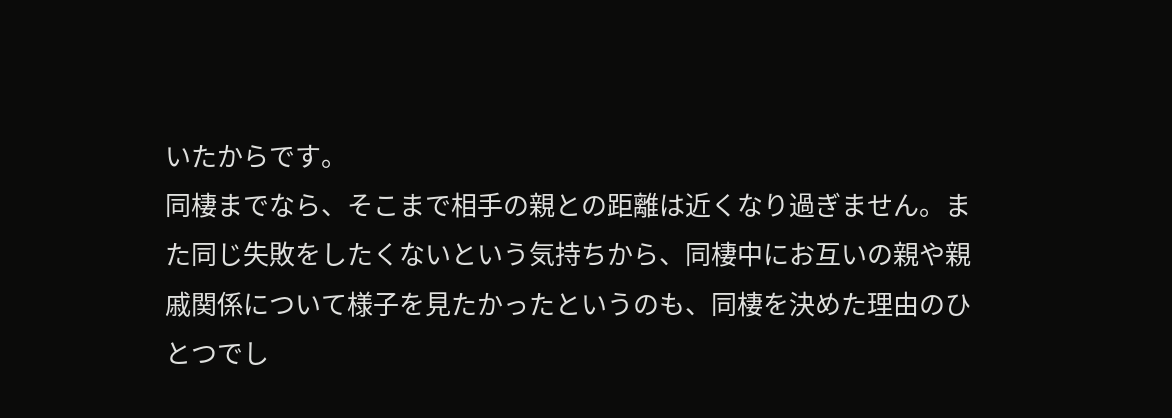いたからです。
同棲までなら、そこまで相手の親との距離は近くなり過ぎません。また同じ失敗をしたくないという気持ちから、同棲中にお互いの親や親戚関係について様子を見たかったというのも、同棲を決めた理由のひとつでし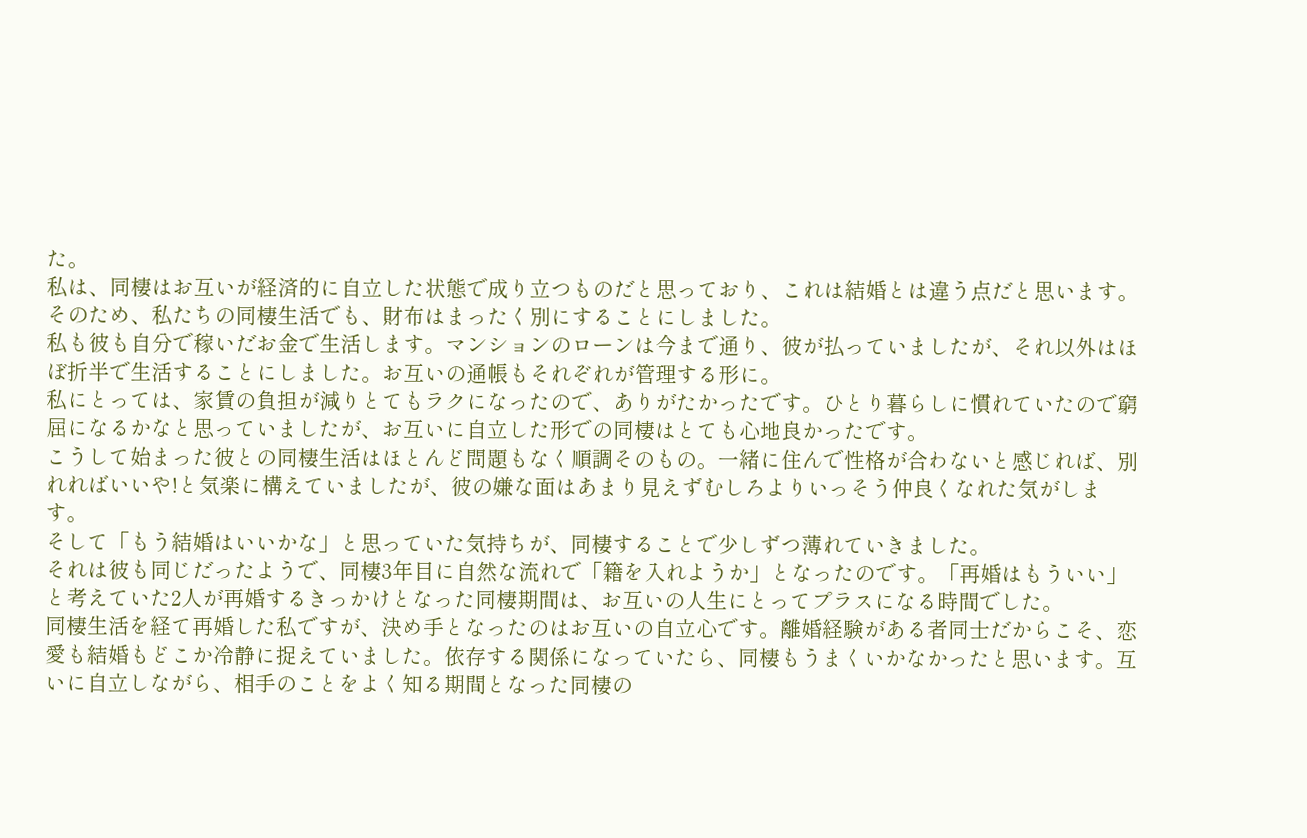た。
私は、同棲はお互いが経済的に自立した状態で成り立つものだと思っており、これは結婚とは違う点だと思います。そのため、私たちの同棲生活でも、財布はまったく別にすることにしました。
私も彼も自分で稼いだお金で生活します。マンションのローンは今まで通り、彼が払っていましたが、それ以外はほぼ折半で生活することにしました。お互いの通帳もそれぞれが管理する形に。
私にとっては、家賃の負担が減りとてもラクになったので、ありがたかったです。ひとり暮らしに慣れていたので窮屈になるかなと思っていましたが、お互いに自立した形での同棲はとても心地良かったです。
こうして始まった彼との同棲生活はほとんど問題もなく順調そのもの。一緒に住んで性格が合わないと感じれば、別れればいいや!と気楽に構えていましたが、彼の嫌な面はあまり見えずむしろよりいっそう仲良くなれた気がします。
そして「もう結婚はいいかな」と思っていた気持ちが、同棲することで少しずつ薄れていきました。
それは彼も同じだったようで、同棲3年目に自然な流れで「籍を入れようか」となったのです。「再婚はもういい」と考えていた2人が再婚するきっかけとなった同棲期間は、お互いの人生にとってプラスになる時間でした。
同棲生活を経て再婚した私ですが、決め手となったのはお互いの自立心です。離婚経験がある者同士だからこそ、恋愛も結婚もどこか冷静に捉えていました。依存する関係になっていたら、同棲もうまくいかなかったと思います。互いに自立しながら、相手のことをよく知る期間となった同棲の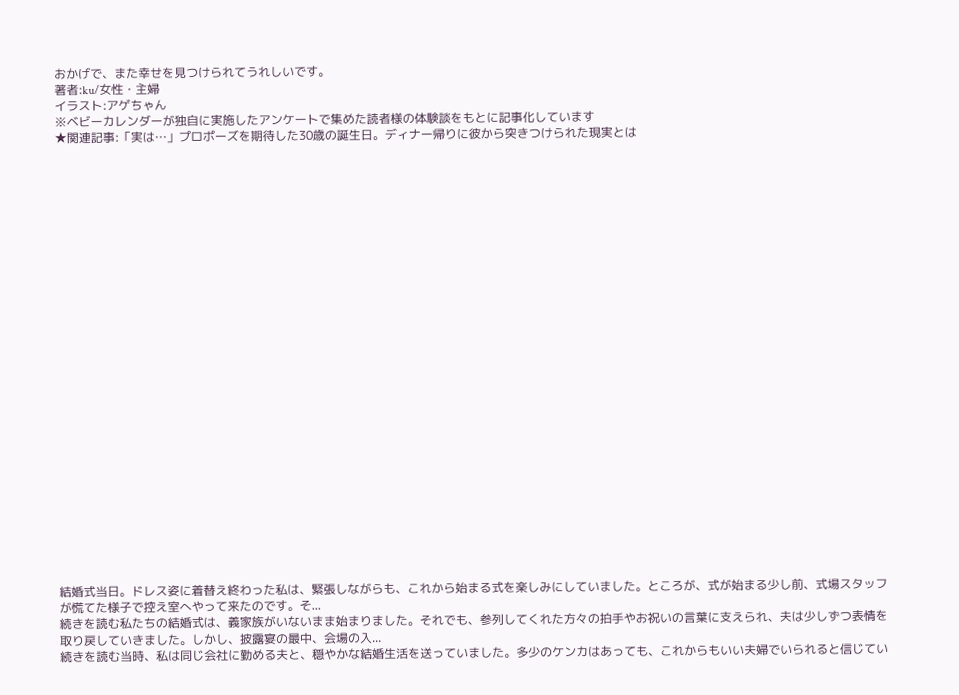おかげで、また幸せを見つけられてうれしいです。
著者:ku/女性・主婦
イラスト:アゲちゃん
※ベビーカレンダーが独自に実施したアンケートで集めた読者様の体験談をもとに記事化しています
★関連記事:「実は…」プロポーズを期待した30歳の誕生日。ディナー帰りに彼から突きつけられた現実とは



























結婚式当日。ドレス姿に着替え終わった私は、緊張しながらも、これから始まる式を楽しみにしていました。ところが、式が始まる少し前、式場スタッフが慌てた様子で控え室へやって来たのです。そ...
続きを読む私たちの結婚式は、義家族がいないまま始まりました。それでも、参列してくれた方々の拍手やお祝いの言葉に支えられ、夫は少しずつ表情を取り戻していきました。しかし、披露宴の最中、会場の入...
続きを読む当時、私は同じ会社に勤める夫と、穏やかな結婚生活を送っていました。多少のケンカはあっても、これからもいい夫婦でいられると信じてい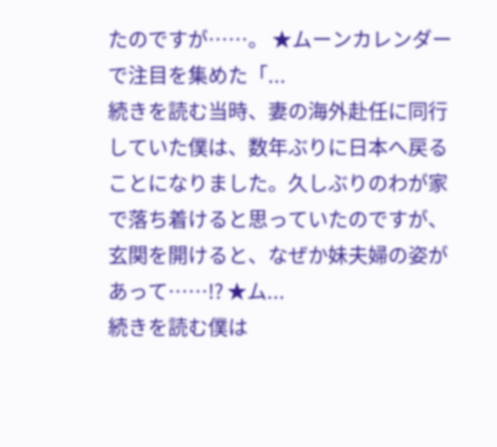たのですが……。 ★ムーンカレンダーで注目を集めた「...
続きを読む当時、妻の海外赴任に同行していた僕は、数年ぶりに日本へ戻ることになりました。久しぶりのわが家で落ち着けると思っていたのですが、玄関を開けると、なぜか妹夫婦の姿があって……!? ★ム...
続きを読む僕は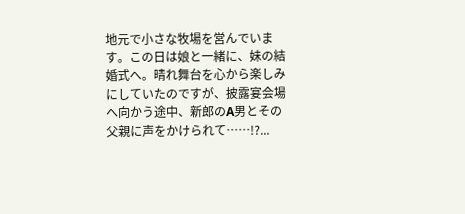地元で小さな牧場を営んでいます。この日は娘と一緒に、妹の結婚式へ。晴れ舞台を心から楽しみにしていたのですが、披露宴会場へ向かう途中、新郎のA男とその父親に声をかけられて……!?...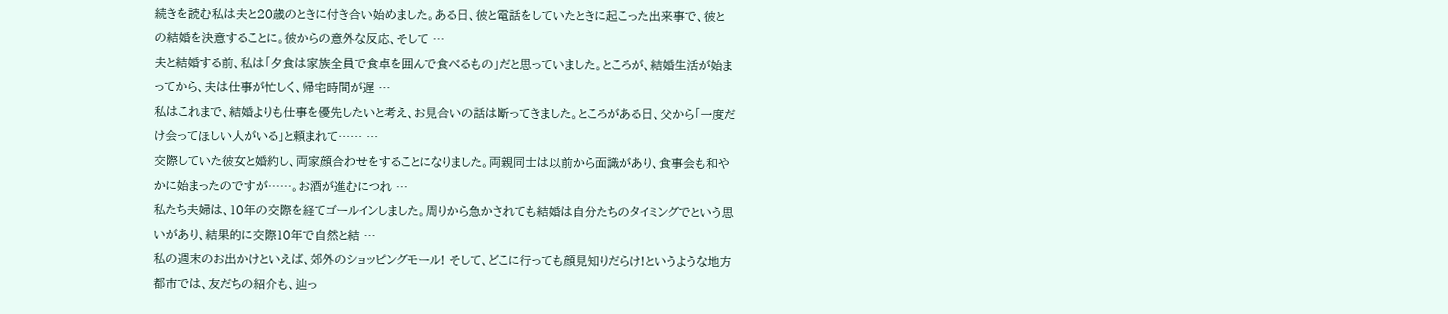続きを読む私は夫と20歳のときに付き合い始めました。ある日、彼と電話をしていたときに起こった出来事で、彼との結婚を決意することに。彼からの意外な反応、そして …
夫と結婚する前、私は「夕食は家族全員で食卓を囲んで食べるもの」だと思っていました。ところが、結婚生活が始まってから、夫は仕事が忙しく、帰宅時間が遅 …
私はこれまで、結婚よりも仕事を優先したいと考え、お見合いの話は断ってきました。ところがある日、父から「一度だけ会ってほしい人がいる」と頼まれて…… …
交際していた彼女と婚約し、両家顔合わせをすることになりました。両親同士は以前から面識があり、食事会も和やかに始まったのですが……。お酒が進むにつれ …
私たち夫婦は、10年の交際を経てゴールインしました。周りから急かされても結婚は自分たちのタイミングでという思いがあり、結果的に交際10年で自然と結 …
私の週末のお出かけといえば、郊外のショッピングモール! そして、どこに行っても顔見知りだらけ!というような地方都市では、友だちの紹介も、辿っ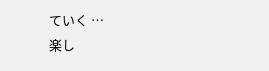ていく …
楽し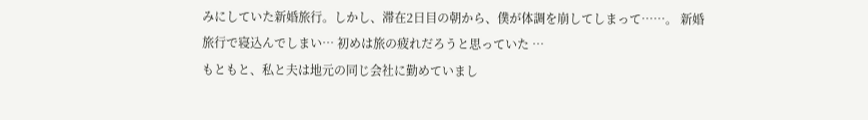みにしていた新婚旅行。しかし、滞在2日目の朝から、僕が体調を崩してしまって……。 新婚旅行で寝込んでしまい… 初めは旅の疲れだろうと思っていた …
もともと、私と夫は地元の同じ会社に勤めていまし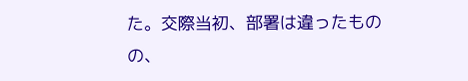た。交際当初、部署は違ったものの、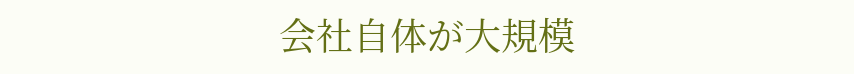会社自体が大規模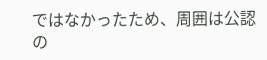ではなかったため、周囲は公認の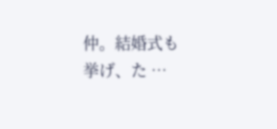仲。結婚式も挙げ、た …